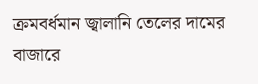ক্রমবর্ধমান জ্বালানি তেলের দামের বাজারে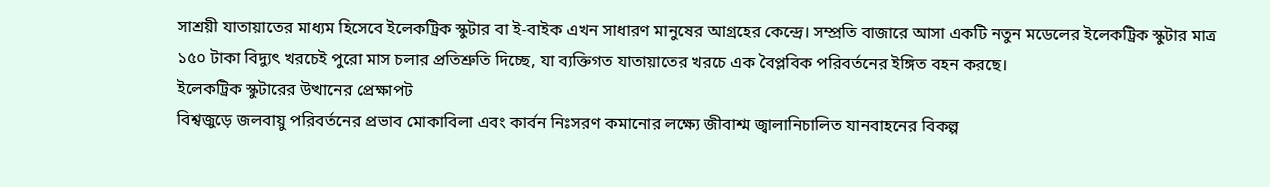সাশ্রয়ী যাতায়াতের মাধ্যম হিসেবে ইলেকট্রিক স্কুটার বা ই-বাইক এখন সাধারণ মানুষের আগ্রহের কেন্দ্রে। সম্প্রতি বাজারে আসা একটি নতুন মডেলের ইলেকট্রিক স্কুটার মাত্র ১৫০ টাকা বিদ্যুৎ খরচেই পুরো মাস চলার প্রতিশ্রুতি দিচ্ছে, যা ব্যক্তিগত যাতায়াতের খরচে এক বৈপ্লবিক পরিবর্তনের ইঙ্গিত বহন করছে।
ইলেকট্রিক স্কুটারের উত্থানের প্রেক্ষাপট
বিশ্বজুড়ে জলবায়ু পরিবর্তনের প্রভাব মোকাবিলা এবং কার্বন নিঃসরণ কমানোর লক্ষ্যে জীবাশ্ম জ্বালানিচালিত যানবাহনের বিকল্প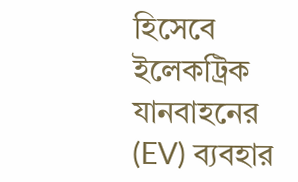হিসেবে ইলেকট্রিক যানবাহনের (EV) ব্যবহার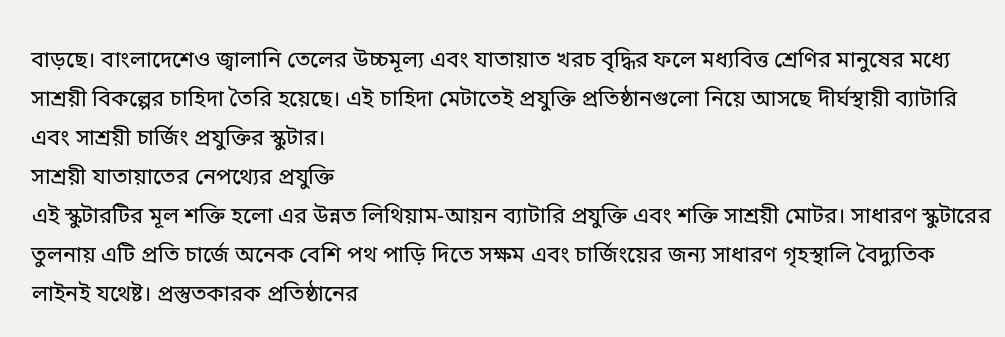বাড়ছে। বাংলাদেশেও জ্বালানি তেলের উচ্চমূল্য এবং যাতায়াত খরচ বৃদ্ধির ফলে মধ্যবিত্ত শ্রেণির মানুষের মধ্যে সাশ্রয়ী বিকল্পের চাহিদা তৈরি হয়েছে। এই চাহিদা মেটাতেই প্রযুক্তি প্রতিষ্ঠানগুলো নিয়ে আসছে দীর্ঘস্থায়ী ব্যাটারি এবং সাশ্রয়ী চার্জিং প্রযুক্তির স্কুটার।
সাশ্রয়ী যাতায়াতের নেপথ্যের প্রযুক্তি
এই স্কুটারটির মূল শক্তি হলো এর উন্নত লিথিয়াম-আয়ন ব্যাটারি প্রযুক্তি এবং শক্তি সাশ্রয়ী মোটর। সাধারণ স্কুটারের তুলনায় এটি প্রতি চার্জে অনেক বেশি পথ পাড়ি দিতে সক্ষম এবং চার্জিংয়ের জন্য সাধারণ গৃহস্থালি বৈদ্যুতিক লাইনই যথেষ্ট। প্রস্তুতকারক প্রতিষ্ঠানের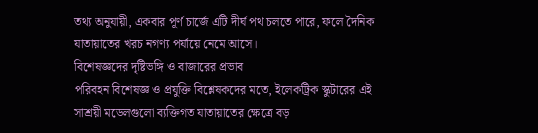তথ্য অনুযায়ী, একবার পূর্ণ চার্জে এটি দীর্ঘ পথ চলতে পারে, ফলে দৈনিক যাতায়াতের খরচ নগণ্য পর্যায়ে নেমে আসে।
বিশেষজ্ঞদের দৃষ্টিভঙ্গি ও বাজারের প্রভাব
পরিবহন বিশেষজ্ঞ ও প্রযুক্তি বিশ্লেষকদের মতে, ইলেকট্রিক স্কুটারের এই সাশ্রয়ী মডেলগুলো ব্যক্তিগত যাতায়াতের ক্ষেত্রে বড়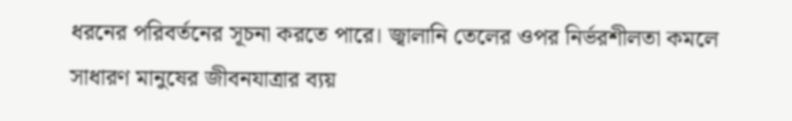ধরনের পরিবর্তনের সূচনা করতে পারে। জ্বালানি তেলের ওপর নির্ভরশীলতা কমলে সাধারণ মানুষের জীবনযাত্রার ব্যয়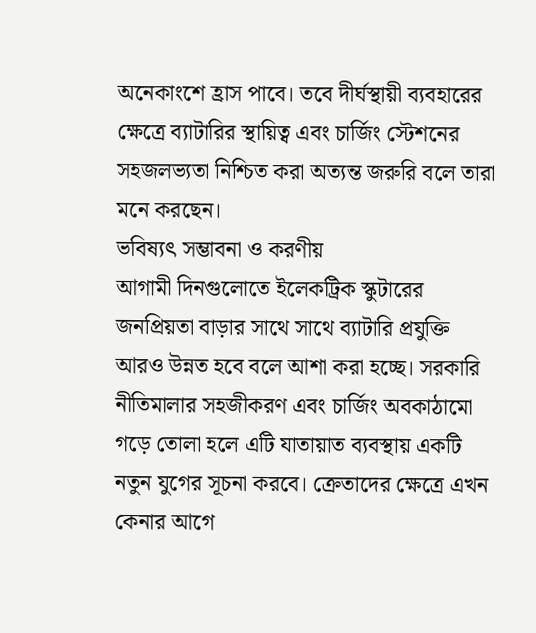অনেকাংশে হ্রাস পাবে। তবে দীর্ঘস্থায়ী ব্যবহারের ক্ষেত্রে ব্যাটারির স্থায়িত্ব এবং চার্জিং স্টেশনের সহজলভ্যতা নিশ্চিত করা অত্যন্ত জরুরি বলে তারা মনে করছেন।
ভবিষ্যৎ সম্ভাবনা ও করণীয়
আগামী দিনগুলোতে ইলেকট্রিক স্কুটারের জনপ্রিয়তা বাড়ার সাথে সাথে ব্যাটারি প্রযুক্তি আরও উন্নত হবে বলে আশা করা হচ্ছে। সরকারি নীতিমালার সহজীকরণ এবং চার্জিং অবকাঠামো গড়ে তোলা হলে এটি যাতায়াত ব্যবস্থায় একটি নতুন যুগের সূচনা করবে। ক্রেতাদের ক্ষেত্রে এখন কেনার আগে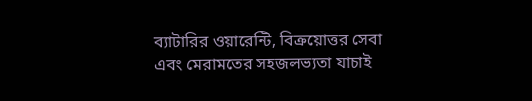ব্যাটারির ওয়ারেন্টি, বিক্রয়োত্তর সেবা এবং মেরামতের সহজলভ্যতা যাচাই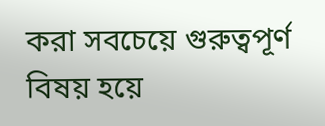করা সবচেয়ে গুরুত্বপূর্ণ বিষয় হয়ে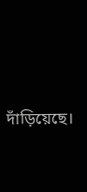দাঁড়িয়েছে।